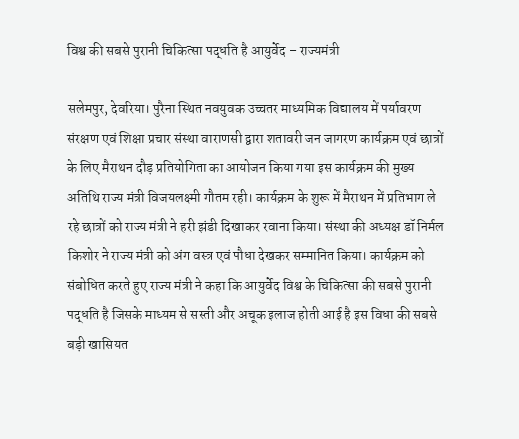विश्व की सबसे पुरानी चिकित्सा पद्धति है आयुर्वेद – राज्यमंत्री

सलेमपुर, देवरिया। पुरैना स्थित नवयुवक उच्चतर माध्यमिक विद्यालय में पर्यावरण संरक्षण एवं शिक्षा प्रचार संस्था वाराणसी द्वारा शतावरी जन जागरण कार्यक्रम एवं छात्रों के लिए मैराथन दौड़ प्रतियोगिता का आयोजन किया गया इस कार्यक्रम की मुख्य अतिथि राज्य मंत्री विजयलक्ष्मी गौतम रही। कार्यक्रम के शुरू में मैराथन में प्रतिभाग ले रहे छात्रों को राज्य मंत्री ने हरी झंडी दिखाकर रवाना किया। संस्था की अध्यक्ष डॉ निर्मल किशोर ने राज्य मंत्री को अंग वस्त्र एवं पौधा देखकर सम्मानित किया। कार्यक्रम को संबोधित करते हुए राज्य मंत्री ने कहा कि आयुर्वेद विश्व के चिकित्सा की सबसे पुरानी पद्धति है जिसके माध्यम से सस्ती और अचूक इलाज होती आई है इस विधा की सबसे बड़ी खासियत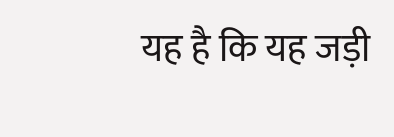यह है कि यह जड़ी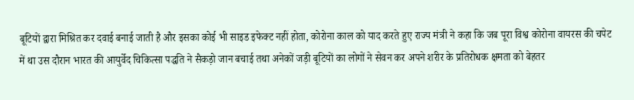बूटियों द्वारा मिश्रित कर दवाई बनाई जाती है और इसका कोई भी साइड इफेक्ट नहीं होता, कोरोना काल को याद करते हुए राज्य मंत्री ने कहा कि जब पूरा विश्व कोरोना वायरस की चपेट में था उस दौरान भारत की आयुर्वेद चिकित्सा पद्धति ने सैकड़ो जान बचाई तथा अनेकों जड़ी बूटियों का लोगों ने सेवन कर अपने शरीर के प्रतिरोधक क्षमता को बेहतर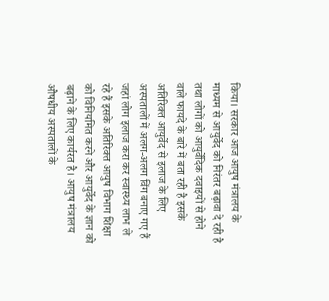किया। सरकार आज आयुष मंत्रालय के माध्यम से आयुर्वेद को निरंतर बढ़ावा दे रही है तथा लोगों को आयुर्वेदिक दवाइयों से होने वाले फायदे के बारे में बता रही है इसके अतिरिक्त आयुर्वेद से इलाज के लिए अस्पतालों में अलग-अलग विंग बनाए गए हैं जहां लोग इलाज करा कर स्वास्थ्य लाभ ले रहे हैं इसके अतिरिक्त आयुष विभाग शिक्षा को विनियमित करने और आयुर्वेद के ज्ञान को बढ़ाने के लिए कार्यरत है। आयुष मंत्रालय औषधीय अस्पतालों के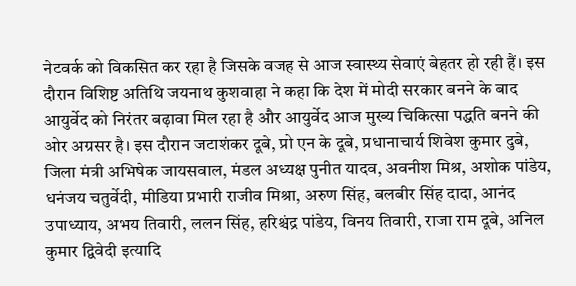नेटवर्क को विकसित कर रहा है जिसके वजह से आज स्वास्थ्य सेवाएं बेहतर हो रही हैं। इस दौरान विशिष्ट अतिथि जयनाथ कुशवाहा ने कहा कि देश में मोदी सरकार बनने के बाद आयुर्वेद को निरंतर बढ़ावा मिल रहा है और आयुर्वेद आज मुख्य चिकित्सा पद्धति बनने की ओर अग्रसर है। इस दौरान जटाशंकर दूबे, प्रो एन के दूबे, प्रधानाचार्य शिवेश कुमार दुबे, जिला मंत्री अभिषेक जायसवाल, मंडल अध्यक्ष पुनीत यादव, अवनीश मिश्र, अशोक पांडेय, धनंजय चतुर्वेदी, मीडिया प्रभारी राजीव मिश्रा, अरुण सिंह, बलबीर सिंह दादा, आनंद उपाध्याय, अभय तिवारी, ललन सिंह, हरिश्चंद्र पांडेय, विनय तिवारी, राजा राम दूबे, अनिल कुमार द्विवेदी इत्यादि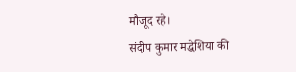मौजूद रहे।
संदीप कुमार मद्धेशिया की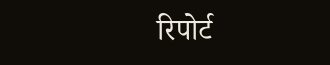रिपोर्ट